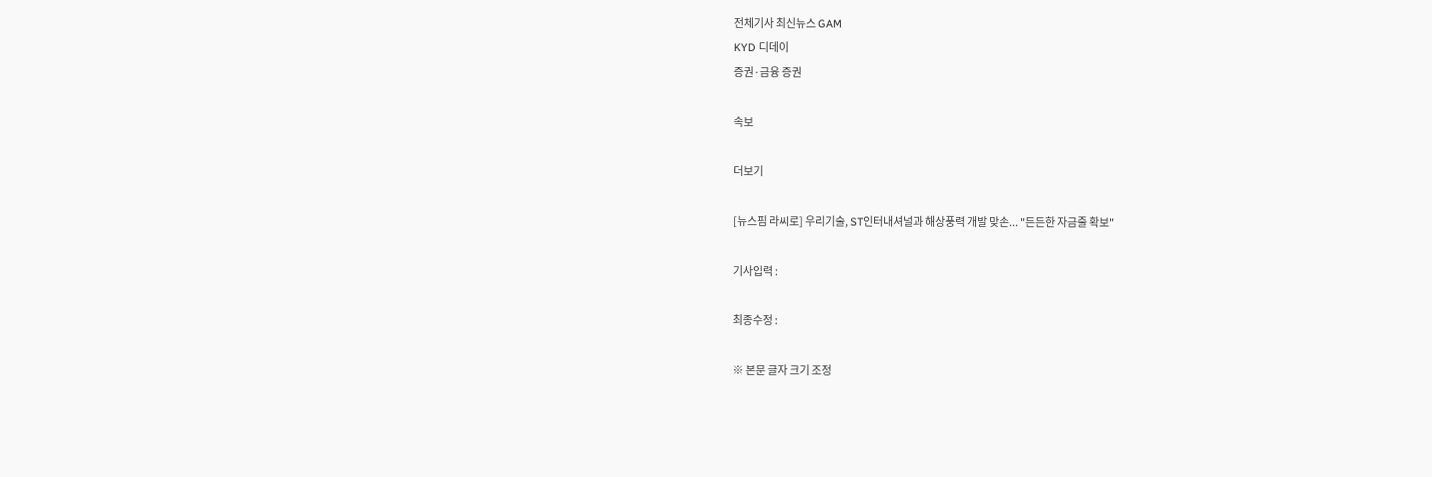전체기사 최신뉴스 GAM
KYD 디데이
증권·금융 증권

속보

더보기

[뉴스핌 라씨로] 우리기술, ST인터내셔널과 해상풍력 개발 맞손... "든든한 자금줄 확보"

기사입력 :

최종수정 :

※ 본문 글자 크기 조정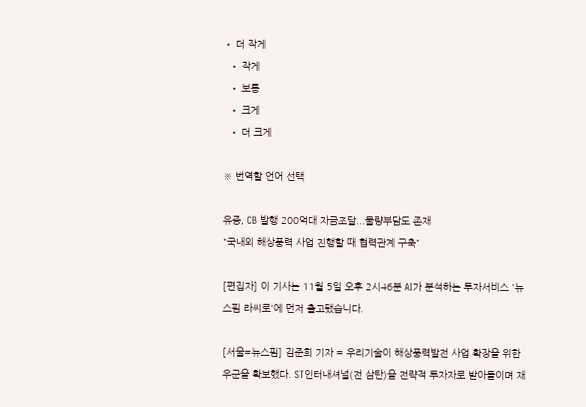• 더 작게
  • 작게
  • 보통
  • 크게
  • 더 크게

※ 번역할 언어 선택

유증, CB 발행 200억대 자금조달...물량부담도 존재
"국내외 해상풍력 사업 진행할 때 협력관계 구축"

[편집자] 이 기사는 11월 5일 오후 2시46분 AI가 분석하는 투자서비스 '뉴스핌 라씨로'에 먼저 출고됐습니다.

[서울=뉴스핌] 김준희 기자 = 우리기술이 해상풍력발전 사업 확장을 위한 우군을 확보했다. ST인터내셔널(전 삼탄)을 전략적 투자자로 받아들이며 재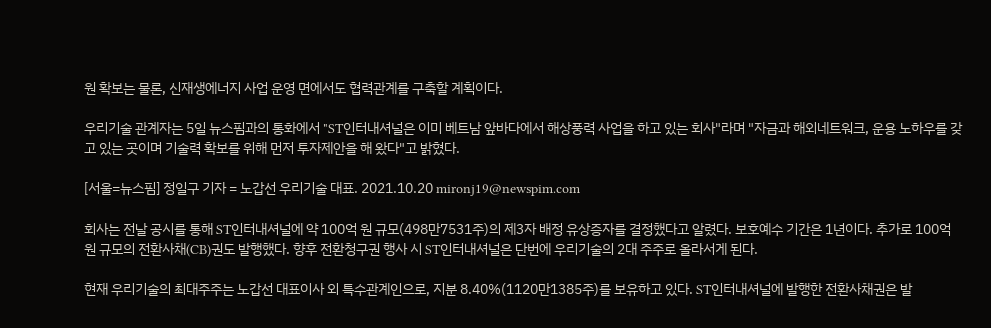원 확보는 물론, 신재생에너지 사업 운영 면에서도 협력관계를 구축할 계획이다.

우리기술 관계자는 5일 뉴스핌과의 통화에서 "ST인터내셔널은 이미 베트남 앞바다에서 해상풍력 사업을 하고 있는 회사"라며 "자금과 해외네트워크, 운용 노하우를 갖고 있는 곳이며 기술력 확보를 위해 먼저 투자제안을 해 왔다"고 밝혔다.

[서울=뉴스핌] 정일구 기자 = 노갑선 우리기술 대표. 2021.10.20 mironj19@newspim.com

회사는 전날 공시를 통해 ST인터내셔널에 약 100억 원 규모(498만7531주)의 제3자 배정 유상증자를 결정했다고 알렸다. 보호예수 기간은 1년이다. 추가로 100억 원 규모의 전환사채(CB)권도 발행했다. 향후 전환청구권 행사 시 ST인터내셔널은 단번에 우리기술의 2대 주주로 올라서게 된다.

현재 우리기술의 최대주주는 노갑선 대표이사 외 특수관계인으로, 지분 8.40%(1120만1385주)를 보유하고 있다. ST인터내셔널에 발행한 전환사채권은 발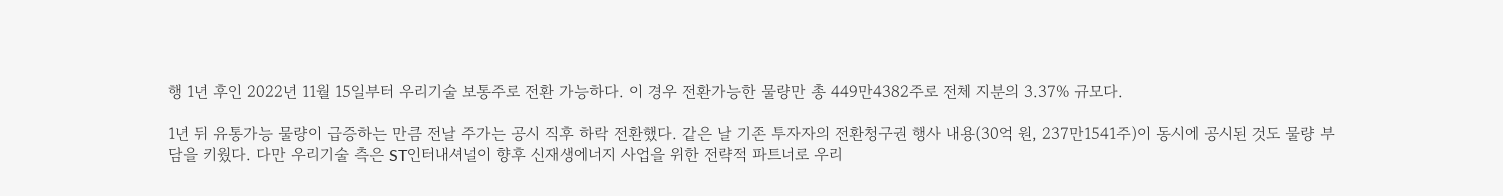행 1년 후인 2022년 11월 15일부터 우리기술 보통주로 전환 가능하다. 이 경우 전환가능한 물량만 총 449만4382주로 전체 지분의 3.37% 규모다.

1년 뒤 유통가능 물량이 급증하는 만큼 전날 주가는 공시 직후 하락 전환했다. 같은 날 기존 투자자의 전환청구권 행사 내용(30억 원, 237만1541주)이 동시에 공시된 것도 물량 부담을 키웠다. 다만 우리기술 측은 ST인터내셔널이 향후 신재생에너지 사업을 위한 전략적 파트너로 우리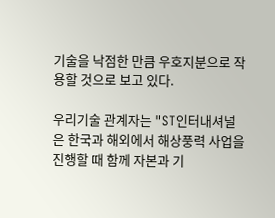기술을 낙점한 만큼 우호지분으로 작용할 것으로 보고 있다.

우리기술 관계자는 "ST인터내셔널은 한국과 해외에서 해상풍력 사업을 진행할 때 함께 자본과 기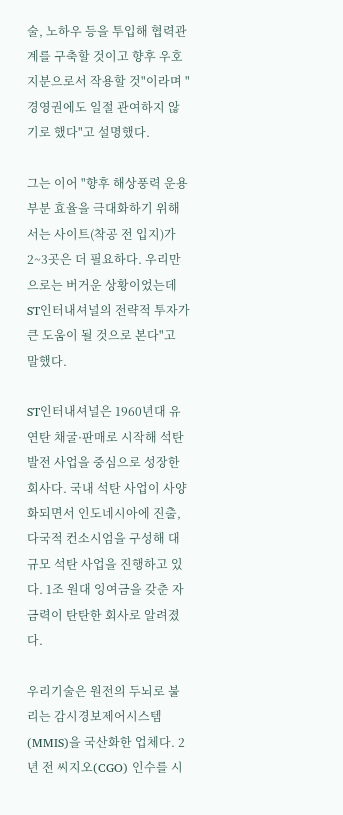술, 노하우 등을 투입해 협력관계를 구축할 것이고 향후 우호지분으로서 작용할 것"이라며 "경영권에도 일절 관여하지 않기로 했다"고 설명했다.

그는 이어 "향후 해상풍력 운용 부분 효율을 극대화하기 위해서는 사이트(착공 전 입지)가 2~3곳은 더 필요하다. 우리만으로는 버거운 상황이었는데 ST인터내셔널의 전략적 투자가 큰 도움이 될 것으로 본다"고 말했다.

ST인터내셔널은 1960년대 유연탄 채굴·판매로 시작해 석탄 발전 사업을 중심으로 성장한 회사다. 국내 석탄 사업이 사양화되면서 인도네시아에 진출, 다국적 컨소시엄을 구성해 대규모 석탄 사업을 진행하고 있다. 1조 원대 잉여금을 갖춘 자금력이 탄탄한 회사로 알려졌다.

우리기술은 원전의 두뇌로 불리는 감시경보제어시스템(MMIS)을 국산화한 업체다. 2년 전 씨지오(CGO) 인수를 시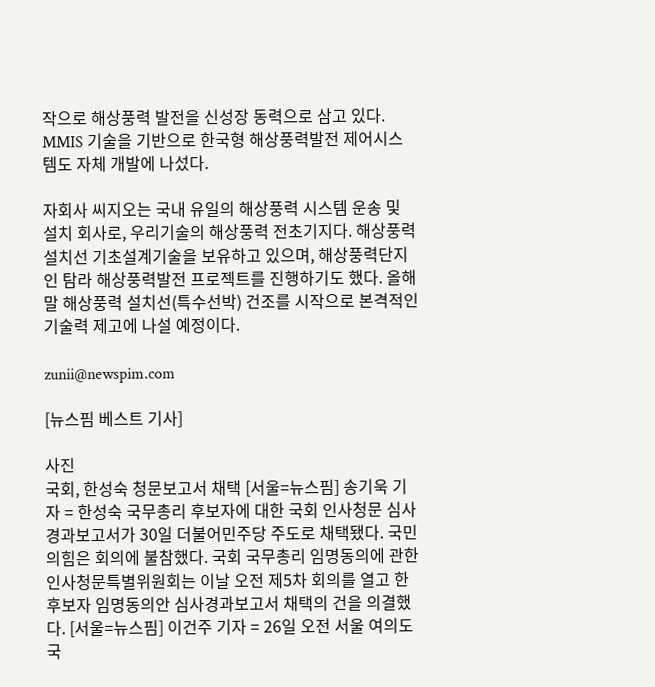작으로 해상풍력 발전을 신성장 동력으로 삼고 있다. MMIS 기술을 기반으로 한국형 해상풍력발전 제어시스템도 자체 개발에 나섰다.

자회사 씨지오는 국내 유일의 해상풍력 시스템 운송 및 설치 회사로, 우리기술의 해상풍력 전초기지다. 해상풍력 설치선 기초설계기술을 보유하고 있으며, 해상풍력단지인 탐라 해상풍력발전 프로젝트를 진행하기도 했다. 올해 말 해상풍력 설치선(특수선박) 건조를 시작으로 본격적인 기술력 제고에 나설 예정이다.

zunii@newspim.com

[뉴스핌 베스트 기사]

사진
국회, 한성숙 청문보고서 채택 [서울=뉴스핌] 송기욱 기자 = 한성숙 국무총리 후보자에 대한 국회 인사청문 심사경과보고서가 30일 더불어민주당 주도로 채택됐다. 국민의힘은 회의에 불참했다. 국회 국무총리 임명동의에 관한 인사청문특별위원회는 이날 오전 제5차 회의를 열고 한 후보자 임명동의안 심사경과보고서 채택의 건을 의결했다. [서울=뉴스핌] 이건주 기자 = 26일 오전 서울 여의도 국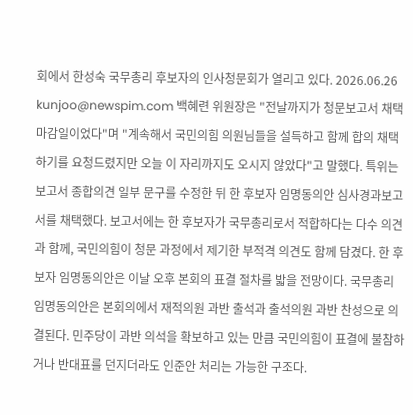회에서 한성숙 국무총리 후보자의 인사청문회가 열리고 있다. 2026.06.26 kunjoo@newspim.com 백혜련 위원장은 "전날까지가 청문보고서 채택 마감일이었다"며 "계속해서 국민의힘 의원님들을 설득하고 함께 합의 채택하기를 요청드렸지만 오늘 이 자리까지도 오시지 않았다"고 말했다. 특위는 보고서 종합의견 일부 문구를 수정한 뒤 한 후보자 임명동의안 심사경과보고서를 채택했다. 보고서에는 한 후보자가 국무총리로서 적합하다는 다수 의견과 함께, 국민의힘이 청문 과정에서 제기한 부적격 의견도 함께 담겼다. 한 후보자 임명동의안은 이날 오후 본회의 표결 절차를 밟을 전망이다. 국무총리 임명동의안은 본회의에서 재적의원 과반 출석과 출석의원 과반 찬성으로 의결된다. 민주당이 과반 의석을 확보하고 있는 만큼 국민의힘이 표결에 불참하거나 반대표를 던지더라도 인준안 처리는 가능한 구조다.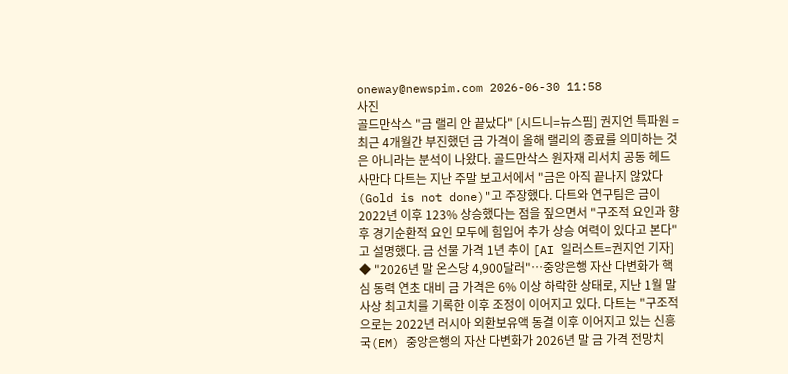oneway@newspim.com 2026-06-30 11:58
사진
골드만삭스 "금 랠리 안 끝났다" [시드니=뉴스핌] 권지언 특파원 = 최근 4개월간 부진했던 금 가격이 올해 랠리의 종료를 의미하는 것은 아니라는 분석이 나왔다. 골드만삭스 원자재 리서치 공동 헤드 사만다 다트는 지난 주말 보고서에서 "금은 아직 끝나지 않았다(Gold is not done)"고 주장했다. 다트와 연구팀은 금이 2022년 이후 123% 상승했다는 점을 짚으면서 "구조적 요인과 향후 경기순환적 요인 모두에 힘입어 추가 상승 여력이 있다고 본다"고 설명했다. 금 선물 가격 1년 추이 [AI 일러스트=권지언 기자] ◆ "2026년 말 온스당 4,900달러"…중앙은행 자산 다변화가 핵심 동력 연초 대비 금 가격은 6% 이상 하락한 상태로, 지난 1월 말 사상 최고치를 기록한 이후 조정이 이어지고 있다. 다트는 "구조적으로는 2022년 러시아 외환보유액 동결 이후 이어지고 있는 신흥국(EM) 중앙은행의 자산 다변화가 2026년 말 금 가격 전망치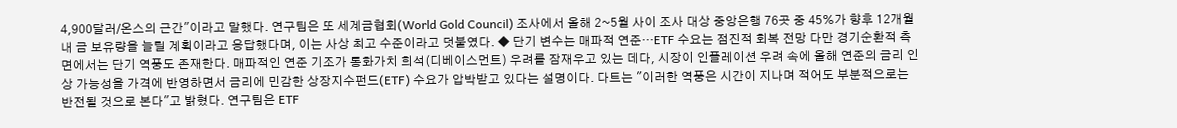4,900달러/온스의 근간"이라고 말했다. 연구팀은 또 세계금협회(World Gold Council) 조사에서 올해 2~5월 사이 조사 대상 중앙은행 76곳 중 45%가 향후 12개월 내 금 보유량을 늘릴 계획이라고 응답했다며, 이는 사상 최고 수준이라고 덧붙였다. ◆ 단기 변수는 매파적 연준…ETF 수요는 점진적 회복 전망 다만 경기순환적 측면에서는 단기 역풍도 존재한다. 매파적인 연준 기조가 통화가치 희석(디베이스먼트) 우려를 잠재우고 있는 데다, 시장이 인플레이션 우려 속에 올해 연준의 금리 인상 가능성을 가격에 반영하면서 금리에 민감한 상장지수펀드(ETF) 수요가 압박받고 있다는 설명이다. 다트는 "이러한 역풍은 시간이 지나며 적어도 부분적으로는 반전될 것으로 본다"고 밝혔다. 연구팀은 ETF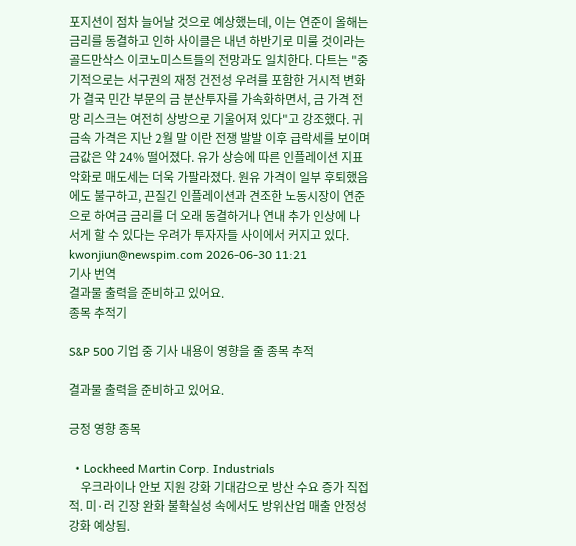포지션이 점차 늘어날 것으로 예상했는데, 이는 연준이 올해는 금리를 동결하고 인하 사이클은 내년 하반기로 미룰 것이라는 골드만삭스 이코노미스트들의 전망과도 일치한다. 다트는 "중기적으로는 서구권의 재정 건전성 우려를 포함한 거시적 변화가 결국 민간 부문의 금 분산투자를 가속화하면서, 금 가격 전망 리스크는 여전히 상방으로 기울어져 있다"고 강조했다. 귀금속 가격은 지난 2월 말 이란 전쟁 발발 이후 급락세를 보이며 금값은 약 24% 떨어졌다. 유가 상승에 따른 인플레이션 지표 악화로 매도세는 더욱 가팔라졌다. 원유 가격이 일부 후퇴했음에도 불구하고, 끈질긴 인플레이션과 견조한 노동시장이 연준으로 하여금 금리를 더 오래 동결하거나 연내 추가 인상에 나서게 할 수 있다는 우려가 투자자들 사이에서 커지고 있다. kwonjiun@newspim.com 2026-06-30 11:21
기사 번역
결과물 출력을 준비하고 있어요.
종목 추적기

S&P 500 기업 중 기사 내용이 영향을 줄 종목 추적

결과물 출력을 준비하고 있어요.

긍정 영향 종목

  • Lockheed Martin Corp. Industrials
    우크라이나 안보 지원 강화 기대감으로 방산 수요 증가 직접적. 미·러 긴장 완화 불확실성 속에서도 방위산업 매출 안정성 강화 예상됨.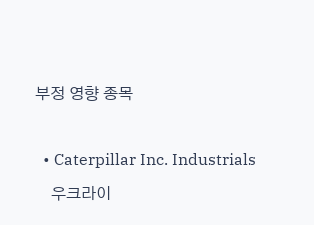부정 영향 종목

  • Caterpillar Inc. Industrials
    우크라이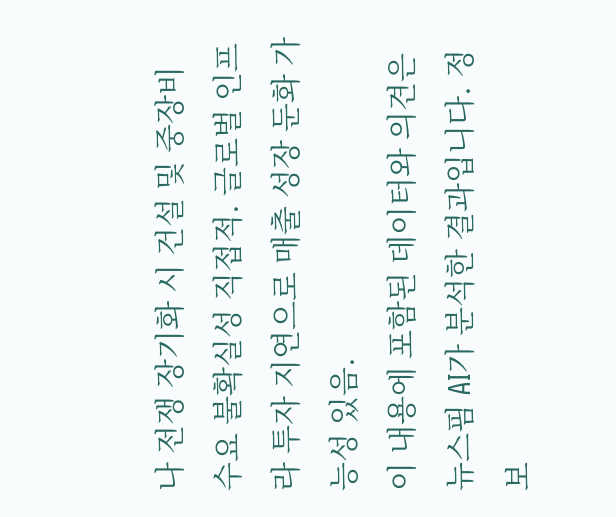나 전쟁 장기화 시 건설 및 중장비 수요 불확실성 직접적. 글로벌 인프라 투자 지연으로 매출 성장 둔화 가능성 있음.
이 내용에 포함된 데이터와 의견은 뉴스핌 AI가 분석한 결과입니다. 정보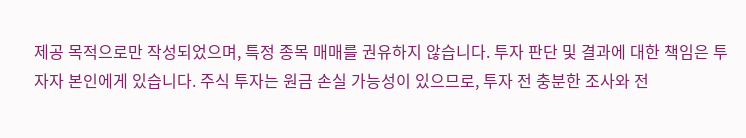제공 목적으로만 작성되었으며, 특정 종목 매매를 권유하지 않습니다. 투자 판단 및 결과에 대한 책임은 투자자 본인에게 있습니다. 주식 투자는 원금 손실 가능성이 있으므로, 투자 전 충분한 조사와 전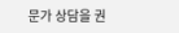문가 상담을 권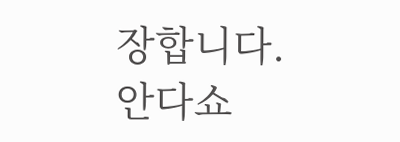장합니다.
안다쇼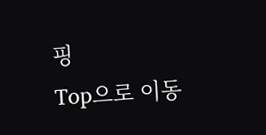핑
Top으로 이동